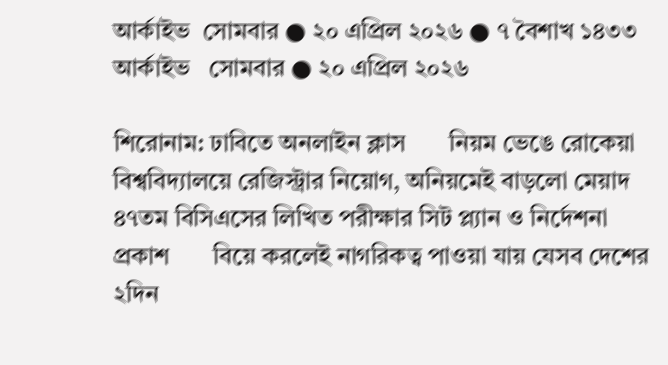আর্কাইভ  সোমবার ● ২০ এপ্রিল ২০২৬ ● ৭ বৈশাখ ১৪৩৩
আর্কাইভ   সোমবার ● ২০ এপ্রিল ২০২৬

শিরোনাম: ঢাবিতে অনলাইন ক্লাস       নিয়ম ভেঙে রোকেয়া বিশ্ববিদ্যালয়ে রেজিস্ট্রার নিয়োগ, অনিয়মেই বাড়লো মেয়াদ       ৪৭তম বিসিএসের লিখিত পরীক্ষার সিট প্ল্যান ও নির্দেশনা প্রকাশ       বিয়ে করলেই নাগরিকত্ব পাওয়া যায় যেসব দেশের       ২দিন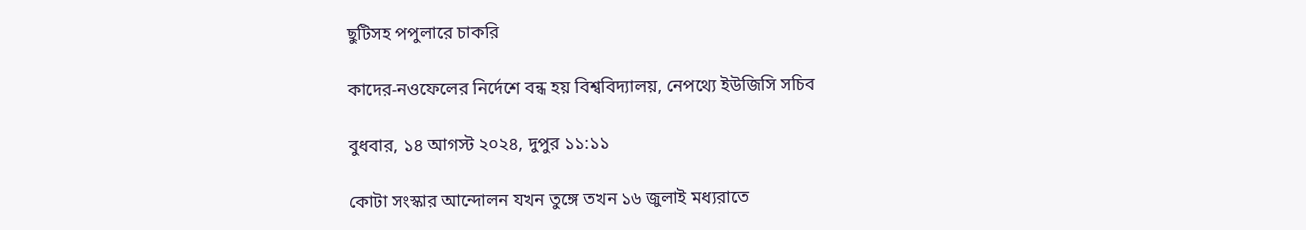ছুটিসহ পপুলারে চাকরি

কাদের-নওফেলের নির্দেশে বন্ধ হয় বিশ্ববিদ্যালয়, নেপথ্যে ইউজিসি সচিব

বুধবার, ১৪ আগস্ট ২০২৪, দুপুর ১১:১১

কোটা সংস্কার আন্দোলন যখন তুঙ্গে তখন ১৬ জুলাই মধ্যরাতে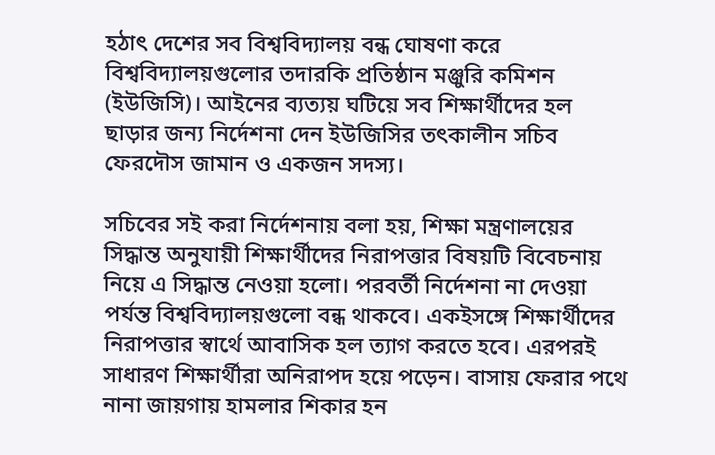হঠাৎ দেশের সব বিশ্ববিদ্যালয় বন্ধ ঘোষণা করে বিশ্ববিদ্যালয়গুলোর তদারকি প্রতিষ্ঠান মঞ্জুরি কমিশন (ইউজিসি)। আইনের ব্যত্যয় ঘটিয়ে সব শিক্ষার্থীদের হল ছাড়ার জন্য নির্দেশনা দেন ইউজিসির তৎকালীন সচিব ফেরদৌস জামান ও একজন সদস্য।

সচিবের সই করা নির্দেশনায় বলা হয়, শিক্ষা মন্ত্রণালয়ের সিদ্ধান্ত অনুযায়ী শিক্ষার্থীদের নিরাপত্তার বিষয়টি বিবেচনায় নিয়ে এ সিদ্ধান্ত নেওয়া হলো। পরবর্তী নির্দেশনা না দেওয়া পর্যন্ত বিশ্ববিদ্যালয়গুলো বন্ধ থাকবে। একইসঙ্গে শিক্ষার্থীদের নিরাপত্তার স্বার্থে আবাসিক হল ত্যাগ করতে হবে। এরপরই সাধারণ শিক্ষার্থীরা অনিরাপদ হয়ে পড়েন। বাসায় ফেরার পথে নানা জায়গায় হামলার শিকার হন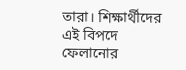তারা। শিক্ষার্থীদের এই বিপদে ফেলানোর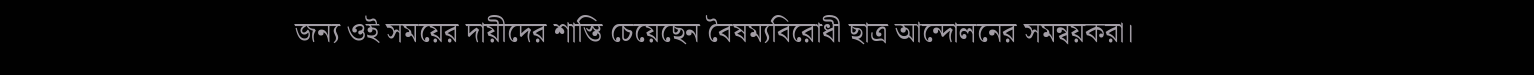জন্য ওই সময়ের দায়ীদের শাস্তি চেয়েছেন বৈষম্যবিরোধী ছাত্র আন্দোলনের সমন্বয়করা।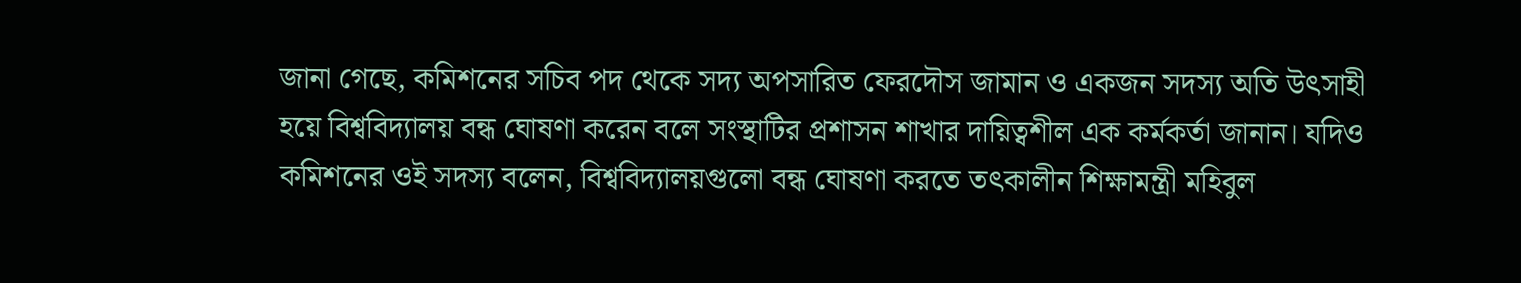জানা গেছে, কমিশনের সচিব পদ থেকে সদ্য অপসারিত ফেরদৌস জামান ও একজন সদস্য অতি উৎসাহী হয়ে বিশ্ববিদ্যালয় বন্ধ ঘোষণা করেন বলে সংস্থাটির প্রশাসন শাখার দায়িত্বশীল এক কর্মকর্তা জানান। যদিও কমিশনের ওই সদস্য বলেন, বিশ্ববিদ্যালয়গুলো বন্ধ ঘোষণা করতে তৎকালীন শিক্ষামন্ত্রী মহিবুল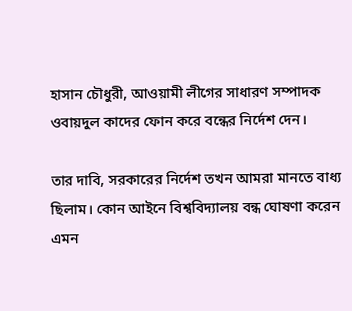হাসান চৌধুরী, আওয়ামী লীগের সাধারণ সম্পাদক ওবায়দুল কাদের ফোন করে বন্ধের নির্দেশ দেন।

তার দাবি, সরকারের নির্দেশ তখন আমরা মানতে বাধ্য ছিলাম। কোন আইনে বিশ্ববিদ্যালয় বন্ধ ঘোষণা করেন এমন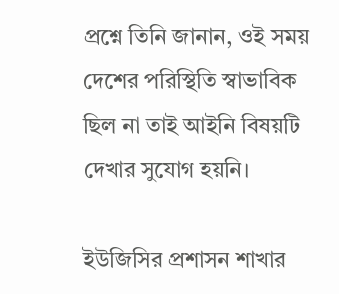প্রশ্নে তিনি জানান, ওই সময় দেশের পরিস্থিতি স্বাভাবিক ছিল না তাই আইনি বিষয়টি দেখার সুযোগ হয়নি।

ইউজিসির প্রশাসন শাখার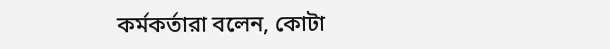কর্মকর্তারা বলেন, কোটা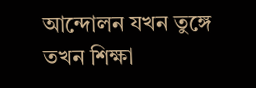আন্দোলন যখন তুঙ্গে তখন শিক্ষা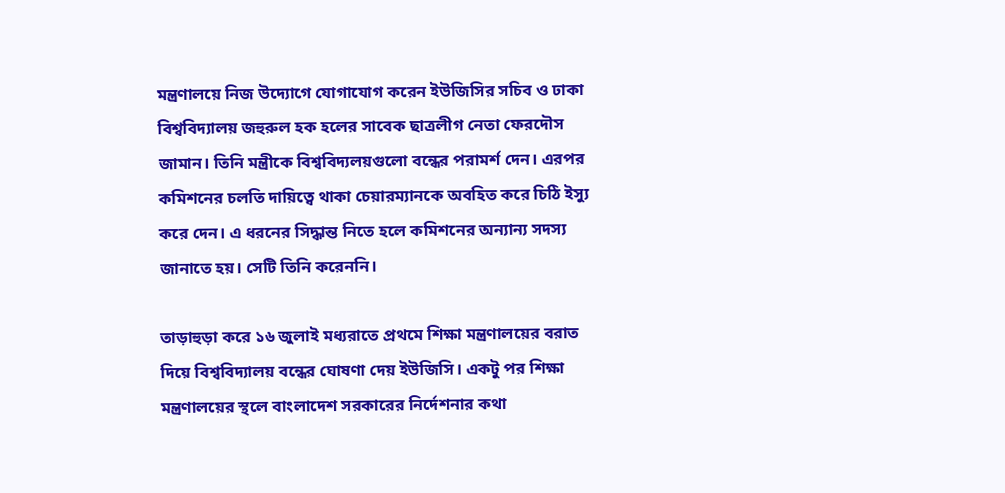মন্ত্রণালয়ে নিজ উদ্যোগে যোগাযোগ করেন ইউজিসির সচিব ও ঢাকা বিশ্ববিদ্যালয় জহুরুল হক হলের সাবেক ছাত্রলীগ নেতা ফেরদৌস জামান। তিনি মন্ত্রীকে বিশ্ববিদ্যলয়গুলো বন্ধের পরামর্শ দেন। এরপর কমিশনের চলতি দায়িত্বে থাকা চেয়ারম্যানকে অবহিত করে চিঠি ইস্যু করে দেন। এ ধরনের সিদ্ধান্ত নিতে হলে কমিশনের অন্যান্য সদস্য জানাতে হয়। সেটি তিনি করেননি।

তাড়াহুড়া করে ১৬ জুলাই মধ্যরাতে প্রথমে শিক্ষা মন্ত্রণালয়ের বরাত দিয়ে বিশ্ববিদ্যালয় বন্ধের ঘোষণা দেয় ইউজিসি। একটু পর শিক্ষা মন্ত্রণালয়ের স্থলে বাংলাদেশ সরকারের নির্দেশনার কথা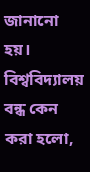জানানো হয়। বিশ্ববিদ্যালয় বন্ধ কেন করা হলো,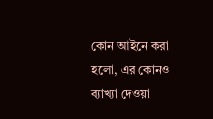কোন আইনে করা হলো, এর কোনও ব্যাখ্যা দেওয়া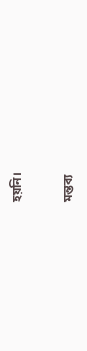হয়নি।

মন্তব্য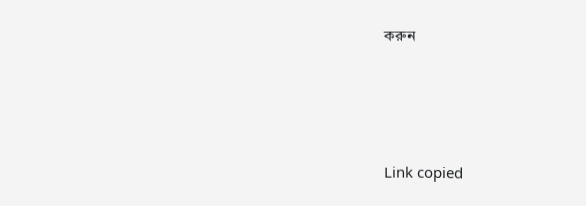করুন




Link copied